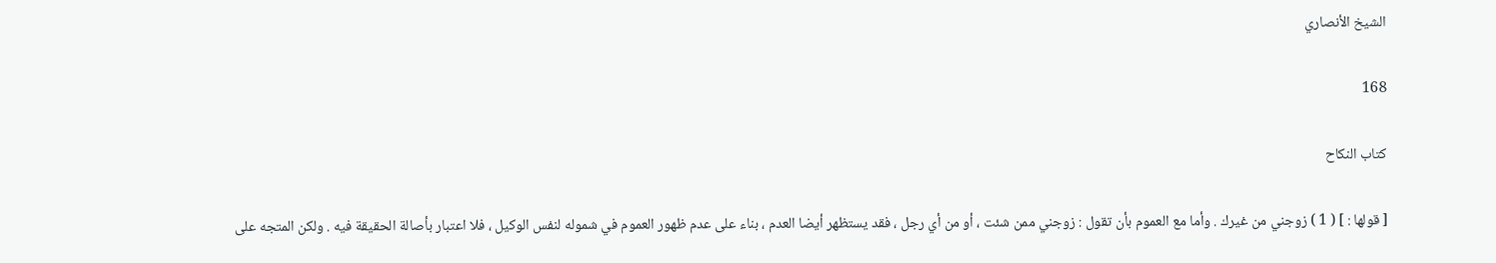الشيخ الأنصاري

168

كتاب النكاح

[ قولها : ] ( 1 ) زوجني من غيرك . وأما مع العموم بأن تقول : زوجني ممن شئت ، أو من أي رجل ، فقد يستظهر أيضا العدم ، بناء على عدم ظهور العموم في شموله لنفس الوكيل ، فلا اعتبار بأصالة الحقيقة فيه . ولكن المتجه على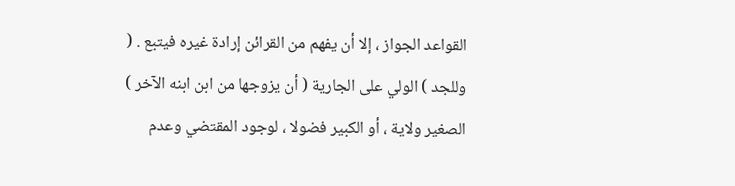القواعد الجواز ، إلا أن يفهم من القرائن إرادة غيره فيتبع . ( وللجد ) الولي على الجارية ( أن يزوجها من ابن ابنه الآخر ) الصغير ولاية ، أو الكبير فضولا ، لوجود المقتضي وعدم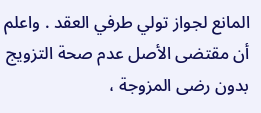المانع لجواز تولي طرفي العقد . واعلم أن مقتضى الأصل عدم صحة التزويج بدون رضى المزوجة ،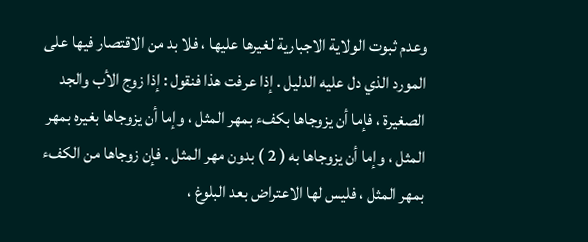وعدم ثبوت الولاية الاجبارية لغيرها عليها ، فلا بد من الاقتصار فيها على المورد الذي دل عليه الدليل . إذا عرفت هذا فنقول : إذا زوج الأب والجد الصغيرة ، فإما أن يزوجاها بكفء بمهر المثل ، وإما أن يزوجاها بغيره بمهر المثل ، وإما أن يزوجاها به ( 2 ) بدون مهر المثل . فإن زوجاها من الكفء بمهر المثل ، فليس لها الاعتراض بعد البلوغ ،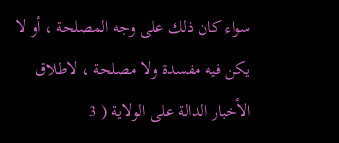سواء كان ذلك على وجه المصلحة ، أو لا يكن فيه مفسدة ولا مصلحة ، لاطلاق الأخبار الدالة على الولاية ( 3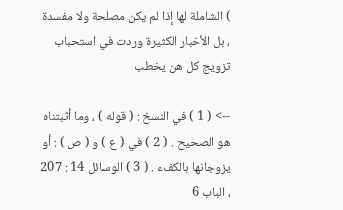) الشاملة لها إذا لم يكن مصلحة ولا مفسدة ، بل الأخبار الكثيرة وردت في استحباب تزويج كل هن يخطب

--> ( 1 ) في النسخ : ( قوله ) ، وما أثبتناه هو الصحيح . ( 2 ) في ( ع ) و ( ص ) : أو يزوجانها بالكفء . ( 3 ) الوسائل 14 : 207 ، الباب 6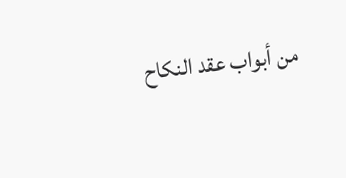من أبواب عقد النكاح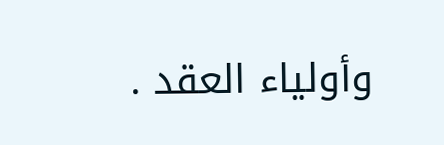وأولياء العقد .